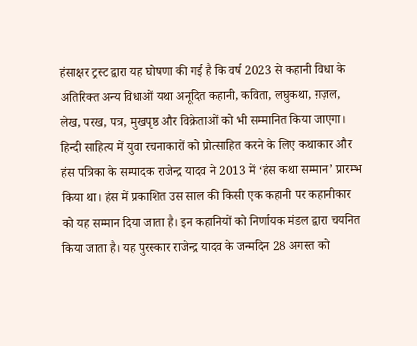हंसाक्षर ट्रस्ट द्वारा यह घोषणा की गई है कि वर्ष 2023 से कहानी विधा के अतिरिक्त अन्य विधाओं यथा अनूदित कहानी, कविता, लघुकथा, ग़ज़ल, लेख, परख, पत्र, मुखपृष्ठ और विक्रेताओं को भी सम्मानित किया जाएगा।
हिन्दी साहित्य में युवा रचनाकारों को प्रोत्साहित करने के लिए कथाकार और हंस पत्रिका के सम्पादक राजेन्द्र यादव ने 2013 में ‘हंस कथा सम्मान’ प्रारम्भ किया था। हंस में प्रकाशित उस साल की किसी एक कहानी पर कहानीकार को यह सम्मान दिया जाता है। इन कहानियों को निर्णायक मंडल द्वारा चयनित किया जाता है। यह पुरस्कार राजेन्द्र यादव के जन्मदिन 28 अगस्त को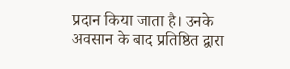प्रदान किया जाता है। उनके अवसान के बाद प्रतिष्ठित द्वारा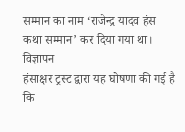सम्मान का नाम ‘राजेन्द्र यादव हंस कथा सम्मान’ कर दिया गया था।
विज्ञापन
हंसाक्षर ट्रस्ट द्वारा यह घोषणा की गई है कि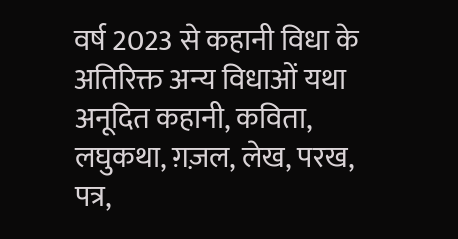वर्ष 2023 से कहानी विधा के अतिरिक्त अन्य विधाओं यथा अनूदित कहानी, कविता, लघुकथा, ग़ज़ल, लेख, परख, पत्र,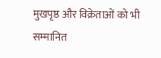मुखपृष्ठ और विक्रेताओं को भी सम्मानित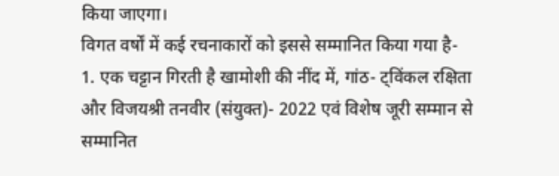किया जाएगा।
विगत वर्षों में कई रचनाकारों को इससे सम्मानित किया गया है-
1. एक चट्टान गिरती है खामोशी की नींद में, गांठ- ट्विंकल रक्षिता और विजयश्री तनवीर (संयुक्त)- 2022 एवं विशेष जूरी सम्मान से सम्मानित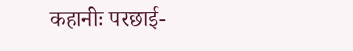कहानीः परछाई-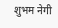शुभम नेगी